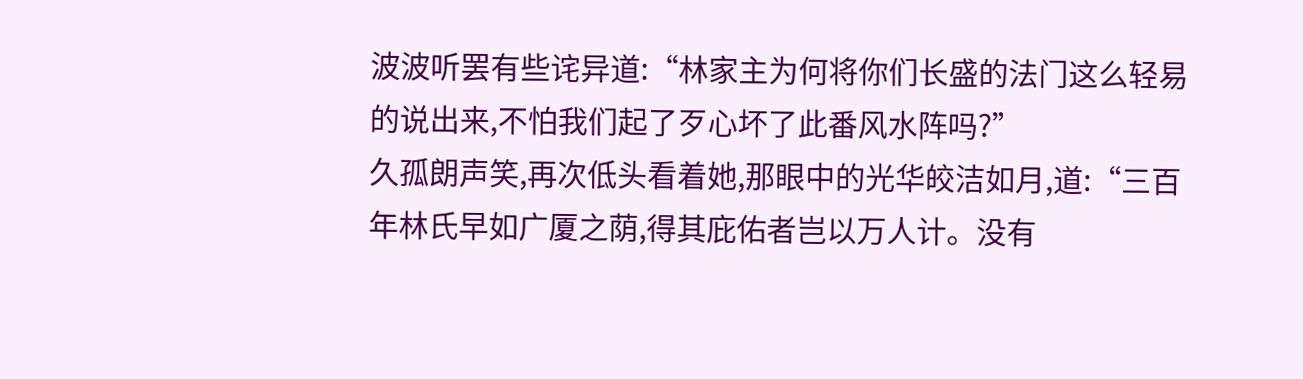波波听罢有些诧异道:“林家主为何将你们长盛的法门这么轻易的说出来,不怕我们起了歹心坏了此番风水阵吗?”
久孤朗声笑,再次低头看着她,那眼中的光华皎洁如月,道:“三百年林氏早如广厦之荫,得其庇佑者岂以万人计。没有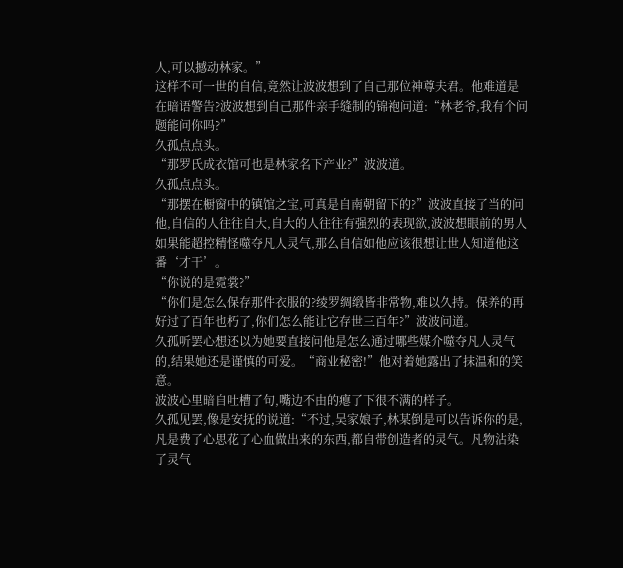人,可以撼动林家。”
这样不可一世的自信,竟然让波波想到了自己那位神尊夫君。他难道是在暗语警告?波波想到自己那件亲手缝制的锦袍问道:“林老爷,我有个问题能问你吗?”
久孤点点头。
“那罗氏成衣馆可也是林家名下产业?”波波道。
久孤点点头。
“那摆在橱窗中的镇馆之宝,可真是自南朝留下的?”波波直接了当的问他,自信的人往往自大,自大的人往往有强烈的表现欲,波波想眼前的男人如果能超控精怪噬夺凡人灵气,那么自信如他应该很想让世人知道他这番‘才干’。
“你说的是霓裳?”
“你们是怎么保存那件衣服的?绫罗绸缎皆非常物,难以久持。保养的再好过了百年也朽了,你们怎么能让它存世三百年?”波波问道。
久孤听罢心想还以为她要直接问他是怎么通过哪些媒介噬夺凡人灵气的,结果她还是谨慎的可爱。“商业秘密!”他对着她露出了抹温和的笑意。
波波心里暗自吐槽了句,嘴边不由的瘪了下很不满的样子。
久孤见罢,像是安抚的说道:“不过,吴家娘子,林某倒是可以告诉你的是,凡是费了心思花了心血做出来的东西,都自带创造者的灵气。凡物沾染了灵气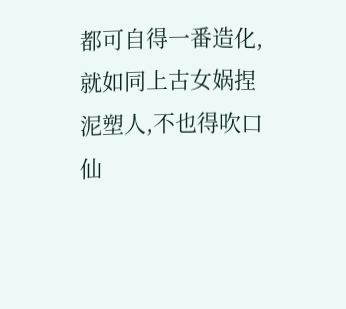都可自得一番造化,就如同上古女娲捏泥塑人,不也得吹口仙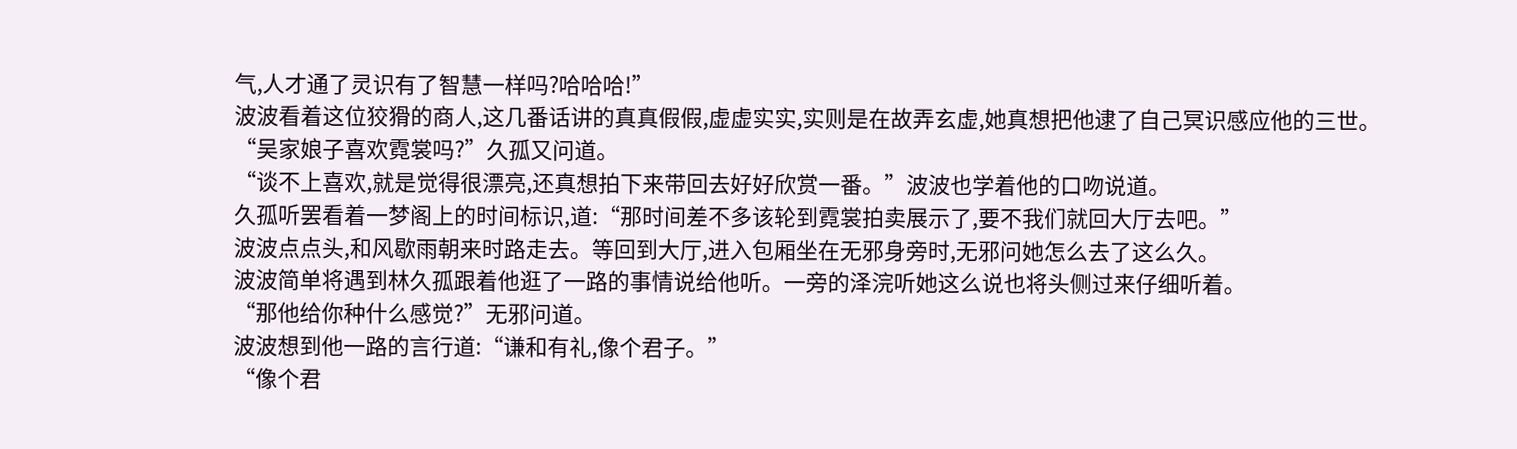气,人才通了灵识有了智慧一样吗?哈哈哈!”
波波看着这位狡猾的商人,这几番话讲的真真假假,虚虚实实,实则是在故弄玄虚,她真想把他逮了自己冥识感应他的三世。
“吴家娘子喜欢霓裳吗?”久孤又问道。
“谈不上喜欢,就是觉得很漂亮,还真想拍下来带回去好好欣赏一番。”波波也学着他的口吻说道。
久孤听罢看着一梦阁上的时间标识,道:“那时间差不多该轮到霓裳拍卖展示了,要不我们就回大厅去吧。”
波波点点头,和风歇雨朝来时路走去。等回到大厅,进入包厢坐在无邪身旁时,无邪问她怎么去了这么久。
波波简单将遇到林久孤跟着他逛了一路的事情说给他听。一旁的泽浣听她这么说也将头侧过来仔细听着。
“那他给你种什么感觉?”无邪问道。
波波想到他一路的言行道:“谦和有礼,像个君子。”
“像个君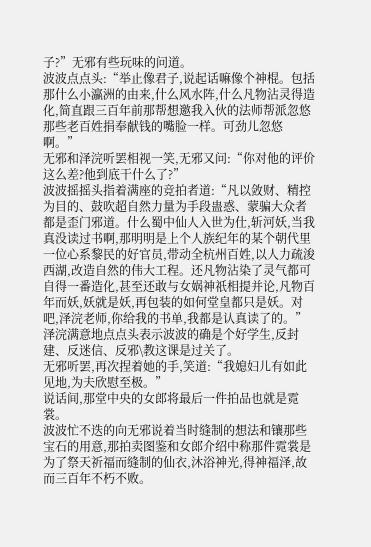子?”无邪有些玩味的问道。
波波点点头:“举止像君子,说起话嘛像个神棍。包括那什么小瀛洲的由来,什么风水阵,什么凡物沾灵得造化,简直跟三百年前那帮想邀我入伙的法师帮派忽悠那些老百姓捐奉献钱的嘴脸一样。可劲儿忽悠啊。”
无邪和泽浣听罢相视一笑,无邪又问:“你对他的评价这么差?他到底干什么了?”
波波摇摇头指着满座的竞拍者道:“凡以敛财、精控为目的、鼓吹超自然力量为手段蛊惑、蒙骗大众者都是歪门邪道。什么蜀中仙人入世为仕,斩河妖,当我真没读过书啊,那明明是上个人族纪年的某个朝代里一位心系黎民的好官员,带动全杭州百姓,以人力疏浚西湖,改造自然的伟大工程。还凡物沾染了灵气都可自得一番造化,甚至还敢与女娲神祇相提并论,凡物百年而妖,妖就是妖,再包装的如何堂皇都只是妖。对吧,泽浣老师,你给我的书单,我都是认真读了的。”
泽浣满意地点点头表示波波的确是个好学生,反封建、反迷信、反邪\教这课是过关了。
无邪听罢,再次捏着她的手,笑道:“我媳妇儿有如此见地,为夫欣慰至极。”
说话间,那堂中央的女郎将最后一件拍品也就是霓裳。
波波忙不迭的向无邪说着当时缝制的想法和镶那些宝石的用意,那拍卖图鉴和女郎介绍中称那件霓裳是为了祭天祈福而缝制的仙衣,沐浴神光,得神福泽,故而三百年不朽不败。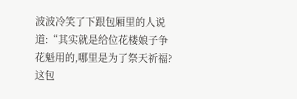波波冷笑了下跟包厢里的人说道:“其实就是给位花楼娘子争花魁用的,哪里是为了祭天祈福?这包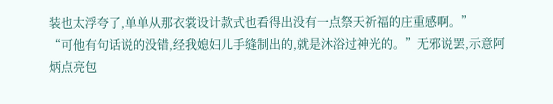装也太浮夸了,单单从那衣裳设计款式也看得出没有一点祭天祈福的庄重感啊。”
“可他有句话说的没错,经我媳妇儿手缝制出的,就是沐浴过神光的。”无邪说罢,示意阿炳点亮包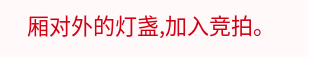厢对外的灯盏,加入竞拍。